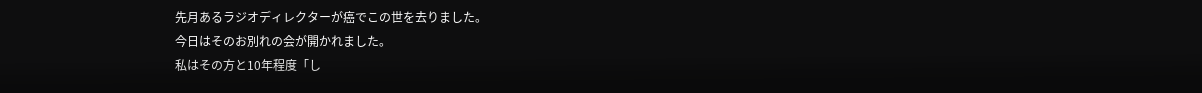先月あるラジオディレクターが癌でこの世を去りました。
今日はそのお別れの会が開かれました。
私はその方と10年程度「し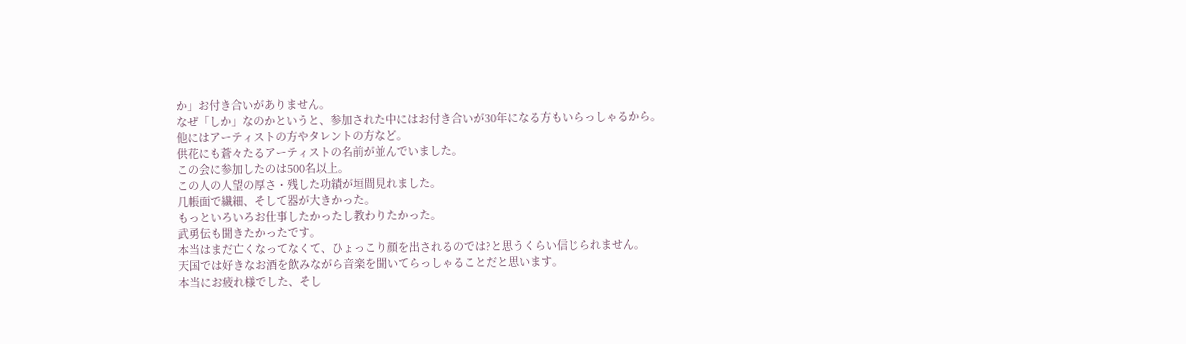か」お付き合いがありません。
なぜ「しか」なのかというと、参加された中にはお付き合いが30年になる方もいらっしゃるから。
他にはアーティストの方やタレントの方など。
供花にも蒼々たるアーティストの名前が並んでいました。
この会に参加したのは500名以上。
この人の人望の厚さ・残した功績が垣間見れました。
几帳面で繊細、そして器が大きかった。
もっといろいろお仕事したかったし教わりたかった。
武勇伝も聞きたかったです。
本当はまだ亡くなってなくて、ひょっこり顔を出されるのでは?と思うくらい信じられません。
天国では好きなお酒を飲みながら音楽を聞いてらっしゃることだと思います。
本当にお疲れ様でした、そし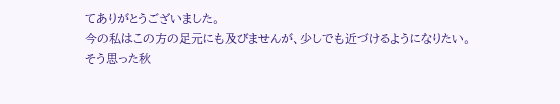てありがとうございました。
今の私はこの方の足元にも及びませんが、少しでも近づけるようになりたい。
そう思った秋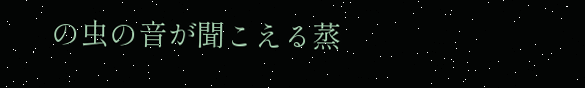の虫の音が聞こえる蒸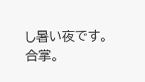し暑い夜です。
合掌。